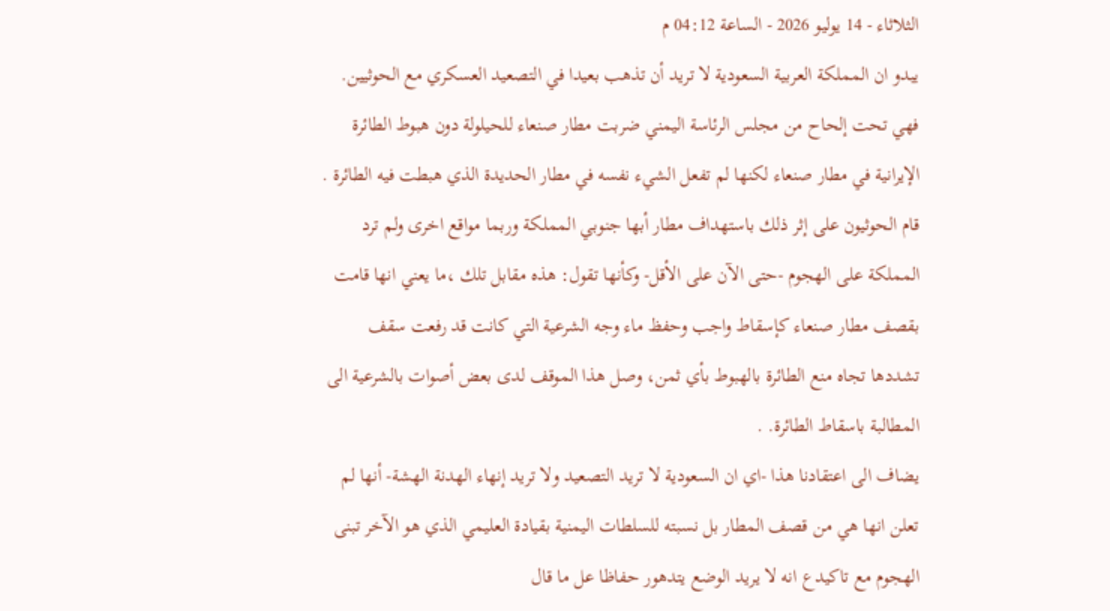الثلاثاء - 14 يوليو 2026 - الساعة 04:12 م
يبدو ان المملكة العربية السعودية لا تريد أن تذهب بعيدا في التصعيد العسكري مع الحوثيين. فهي تحت إلحاح من مجلس الرئاسة اليمني ضربت مطار صنعاء للحيلولة دون هبوط الطائرة الإيرانية في مطار صنعاء لكنها لم تفعل الشيء نفسه في مطار الحديدة الذي هبطت فيه الطائرة .
قام الحوثيون على إثر ذلك باستهداف مطار أبها جنوبي المملكة وربما مواقع اخرى ولم ترد المملكة على الهجوم -حتى الآن على الأقل- وكأنها تقول: هذه مقابل تلك ،ما يعني انها قامت بقصف مطار صنعاء كإسقاط واجب وحفظ ماء وجه الشرعية التي كانت قد رفعت سقف تشددها تجاه منع الطائرة بالهبوط بأي ثمن، وصل هذا الموقف لدى بعض أصوات بالشرعية الى المطالبة باسقاط الطائرة. .
يضاف الى اعتقادنا هذا -اي ان السعودية لا تريد التصعيد ولا تريد إنهاء الهدنة الهشة- أنها لم تعلن انها هي من قصف المطار بل نسبته للسلطات اليمنية بقيادة العليمي الذي هو الآخر تبنى الهجوم مع تاكيدع انه لا يريد الوضع يتدهور حفاظا عل ما قال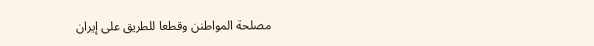مصلحة المواطنن وقطعا للطريق على إيران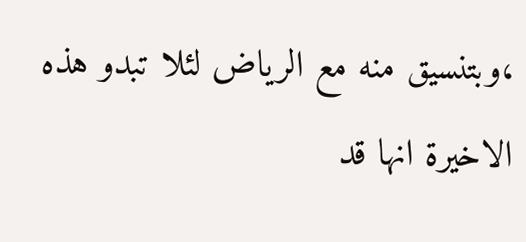،وبتنسيق منه مع الرياض لئلا تبدو هذه الاخيرة انها قد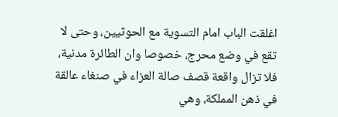اغلقت الباب امام التسوية مع الحوثيين، وحتى لا تقع في وضع محرج، خصوصا وان الطائرة مدنية، فلا تزال واقعة قصف صالة العزاء في صنغاء عالقة في ذهن المملكة، وهي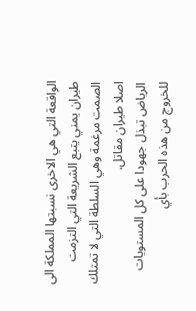الواقعة التي هي الاخرى نسبتها المملكة الى طيران يمني يتبع الشريعة التي التزمت الصمت مرغمة وهي السلطة التي لا تمتلك اصلا طيران مقاتل.
الرياض تبذل جهودا على كل المستويات للخروج من هذه الحرب بأي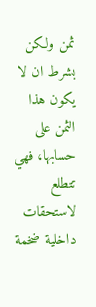ثمن ولكن بشرط ان لا يكون هذا الثمن على حسابها، فهي تتطلع لاستحقات داخلية ضخمة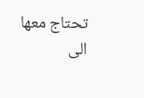تحتاج معها الى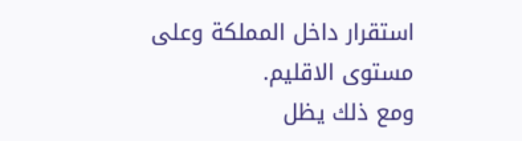استقرار داخل المملكة وعلى مستوى الاقليم.
ومع ذلك يظل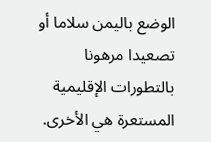الوضع باليمن سلاما أو تصعيدا مرهونا بالتطورات الإقليمية المستعرة هي الأخرى.